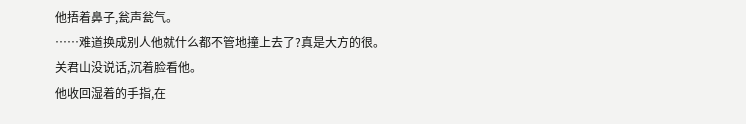他捂着鼻子,瓮声瓮气。
……难道换成别人他就什么都不管地撞上去了?真是大方的很。
关君山没说话,沉着脸看他。
他收回湿着的手指,在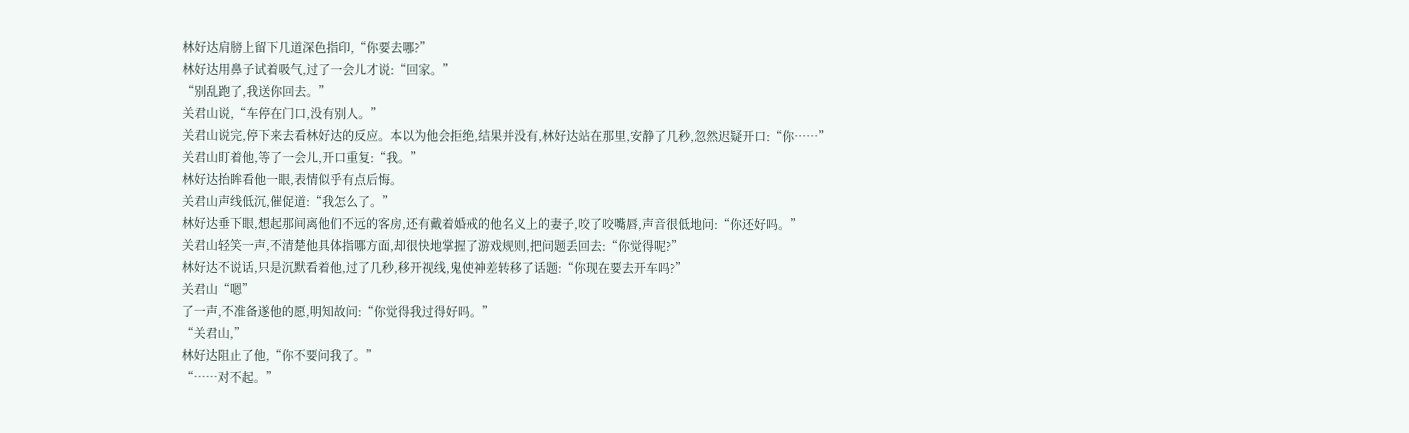林好达肩膀上留下几道深色指印,“你要去哪?”
林好达用鼻子试着吸气,过了一会儿才说:“回家。”
“别乱跑了,我送你回去。”
关君山说,“车停在门口,没有别人。”
关君山说完,停下来去看林好达的反应。本以为他会拒绝,结果并没有,林好达站在那里,安静了几秒,忽然迟疑开口:“你……”
关君山盯着他,等了一会儿,开口重复:“我。”
林好达抬眸看他一眼,表情似乎有点后悔。
关君山声线低沉,催促道:“我怎么了。”
林好达垂下眼,想起那间离他们不远的客房,还有戴着婚戒的他名义上的妻子,咬了咬嘴唇,声音很低地问:“你还好吗。”
关君山轻笑一声,不清楚他具体指哪方面,却很快地掌握了游戏规则,把问题丢回去:“你觉得呢?”
林好达不说话,只是沉默看着他,过了几秒,移开视线,鬼使神差转移了话题:“你现在要去开车吗?”
关君山“嗯”
了一声,不准备遂他的愿,明知故问:“你觉得我过得好吗。”
“关君山,”
林好达阻止了他,“你不要问我了。”
“……对不起。”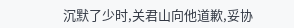沉默了少时,关君山向他道歉,妥协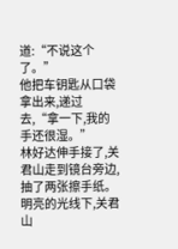道:“不说这个了。”
他把车钥匙从口袋拿出来,递过去,“拿一下,我的手还很湿。”
林好达伸手接了,关君山走到镜台旁边,抽了两张擦手纸。
明亮的光线下,关君山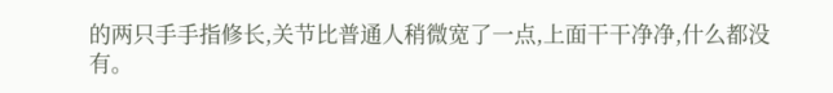的两只手手指修长,关节比普通人稍微宽了一点,上面干干净净,什么都没有。